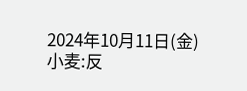2024年10月11日(金)
小麦:反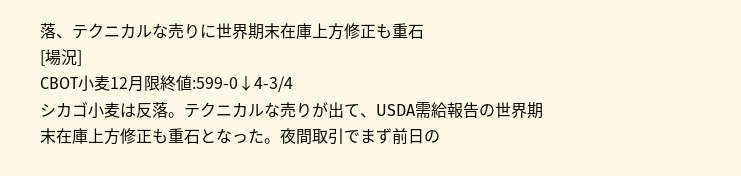落、テクニカルな売りに世界期末在庫上方修正も重石
[場況]
CBOT小麦12月限終値:599-0↓4-3/4
シカゴ小麦は反落。テクニカルな売りが出て、USDA需給報告の世界期末在庫上方修正も重石となった。夜間取引でまず前日の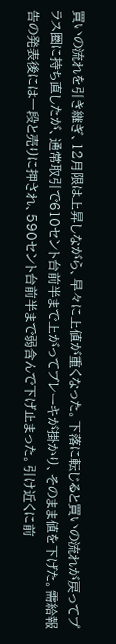買いの流れを引き継ぎ、12月限は上昇しながら、早々に上値が重くなった。下落に転じると買いの流れが戻ってプラス圏に持ち直したが、通常取引で610セント台前半まで上がってブレーキが掛かり、そのまま値を下げた。需給報告の発表後には一段と売りに押され、590セント台前半まで弱含んで下げ止まった。引け近くに前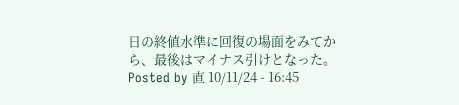日の終値水準に回復の場面をみてから、最後はマイナス引けとなった。
Posted by 直 10/11/24 - 16:45